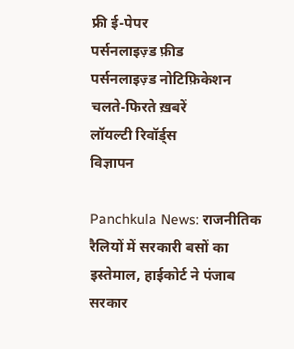फ्री ई-पेपर
पर्सनलाइज़्ड फ़ीड
पर्सनलाइज़्ड नोटिफ़िकेशन
चलते-फिरते ख़बरें
लॉयल्टी रिवॉर्ड्स
विज्ञापन

Panchkula News: राजनीतिक रैलियों में सरकारी बसों का इस्तेमाल, हाईकोर्ट ने पंजाब सरकार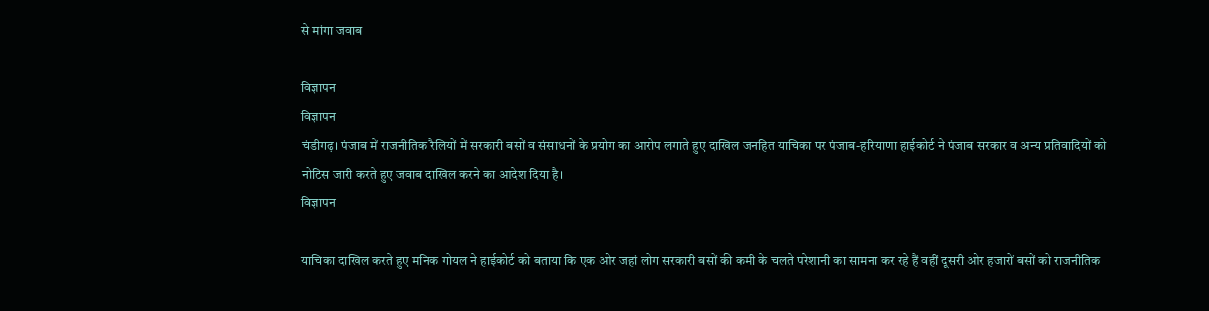से मांगा जवाब

विज्ञापन
विज्ञापन
चंडीगढ़। पंजाब में राजनीतिक रैलियों में सरकारी बसों व संसाधनों के प्रयोग का आरोप लगाते हुए दाखिल जनहित याचिका पर पंजाब-हरियाणा हाईकोर्ट ने पंजाब सरकार व अन्य प्रतिवादियों को नोटिस जारी करते हुए जवाब दाखिल करने का आदेश दिया है।
विज्ञापन

याचिका दाखिल करते हुए मनिक गोयल ने हाईकोर्ट को बताया कि एक ओर जहां लोग सरकारी बसों की कमी के चलते परेशानी का सामना कर रहे हैं वहीं दूसरी ओर हजारों बसों को राजनीतिक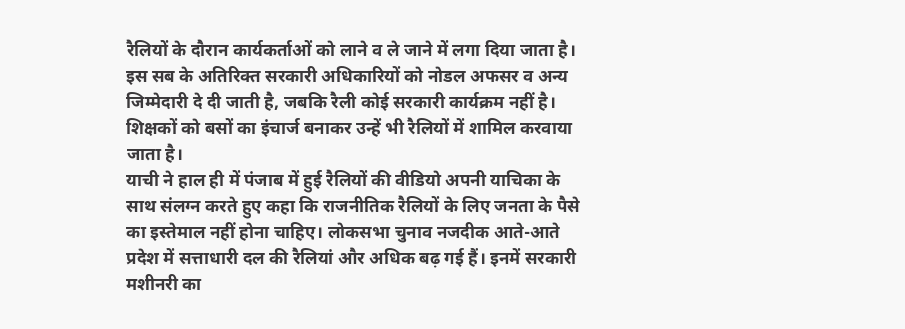रैलियों के दौरान कार्यकर्ताओं को लाने व ले जाने में लगा दिया जाता है। इस सब के अतिरिक्त सरकारी अधिकारियों को नोडल अफसर व अन्य जिम्मेदारी दे दी जाती है, जबकि रैली कोई सरकारी कार्यक्रम नहीं है। शिक्षकों को बसों का इंचार्ज बनाकर उन्हें भी रैलियों में शामिल करवाया जाता है।
याची ने हाल ही में पंजाब में हुई रैलियों की वीडियो अपनी याचिका के साथ संलग्न करते हुए कहा कि राजनीतिक रैलियों के लिए जनता के पैसे का इस्तेमाल नहीं होना चाहिए। लोकसभा चुनाव नजदीक आते-आते प्रदेश में सत्ताधारी दल की रैलियां और अधिक बढ़ गई हैं। इनमें सरकारी मशीनरी का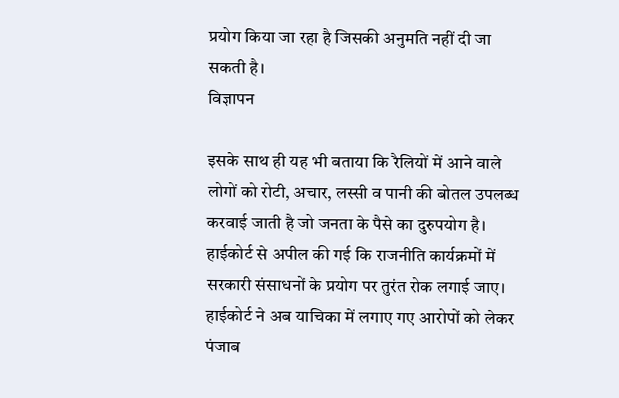प्रयोग किया जा रहा है जिसकी अनुमति नहीं दी जा सकती है।
विज्ञापन

इसके साथ ही यह भी बताया कि रैलियों में आने वाले लोगों को रोटी, अचार, लस्सी व पानी की बोतल उपलब्ध करवाई जाती है जो जनता के पैसे का दुरुपयोग है। हाईकोर्ट से अपील की गई कि राजनीति कार्यक्रमों में सरकारी संसाधनों के प्रयोग पर तुरंत रोक लगाई जाए। हाईकोर्ट ने अब याचिका में लगाए गए आरोपों को लेकर पंजाब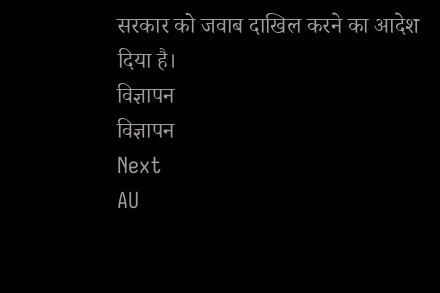सरकार को जवाब दाखिल करने का आदेश दिया है।
विज्ञापन
विज्ञापन
Next
AU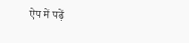ऐप में पढ़ें